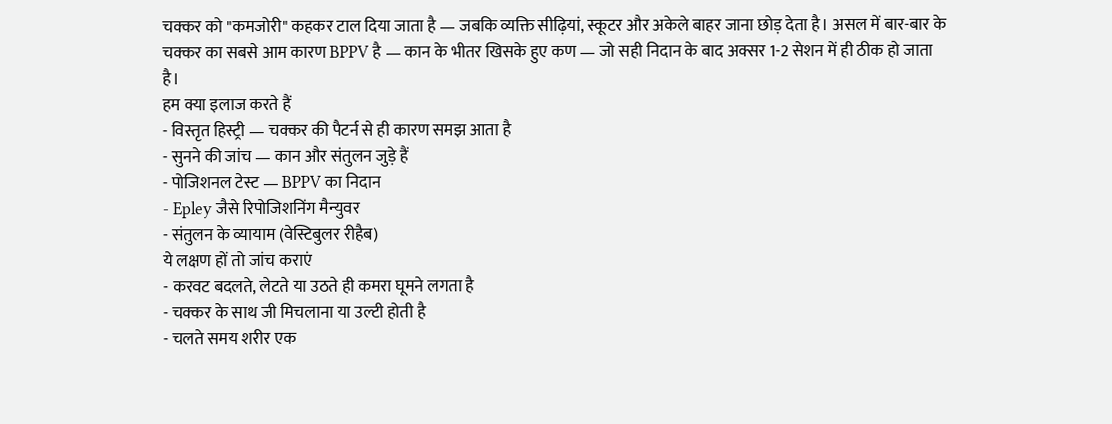चक्कर को "कमजोरी" कहकर टाल दिया जाता है — जबकि व्यक्ति सीढ़ियां, स्कूटर और अकेले बाहर जाना छोड़ देता है। असल में बार-बार के चक्कर का सबसे आम कारण BPPV है — कान के भीतर खिसके हुए कण — जो सही निदान के बाद अक्सर 1-2 सेशन में ही ठीक हो जाता है।
हम क्या इलाज करते हैं
- विस्तृत हिस्ट्री — चक्कर की पैटर्न से ही कारण समझ आता है
- सुनने की जांच — कान और संतुलन जुड़े हैं
- पोजिशनल टेस्ट — BPPV का निदान
- Epley जैसे रिपोजिशनिंग मैन्युवर
- संतुलन के व्यायाम (वेस्टिबुलर रीहैब)
ये लक्षण हों तो जांच कराएं
- करवट बदलते, लेटते या उठते ही कमरा घूमने लगता है
- चक्कर के साथ जी मिचलाना या उल्टी होती है
- चलते समय शरीर एक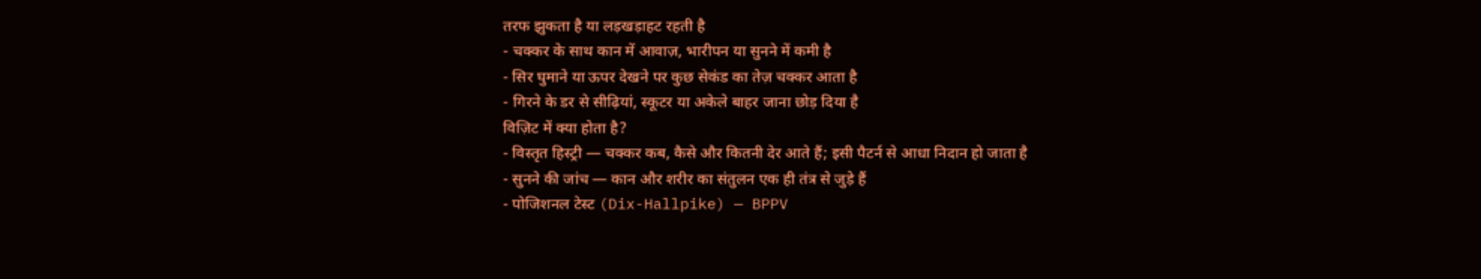तरफ झुकता है या लड़खड़ाहट रहती है
- चक्कर के साथ कान में आवाज़, भारीपन या सुनने में कमी है
- सिर घुमाने या ऊपर देखने पर कुछ सेकंड का तेज़ चक्कर आता है
- गिरने के डर से सीढ़ियां, स्कूटर या अकेले बाहर जाना छोड़ दिया है
विज़िट में क्या होता है?
- विस्तृत हिस्ट्री — चक्कर कब, कैसे और कितनी देर आते हैं; इसी पैटर्न से आधा निदान हो जाता है
- सुनने की जांच — कान और शरीर का संतुलन एक ही तंत्र से जुड़े हैं
- पोजिशनल टेस्ट (Dix-Hallpike) — BPPV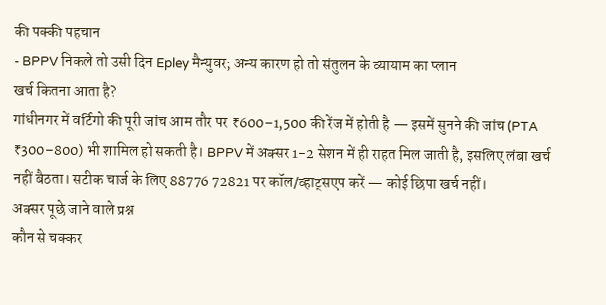की पक्की पहचान
- BPPV निकले तो उसी दिन Epley मैन्युवर; अन्य कारण हो तो संतुलन के व्यायाम का प्लान
खर्च कितना आता है?
गांधीनगर में वर्टिगो की पूरी जांच आम तौर पर ₹600–1,500 की रेंज में होती है — इसमें सुनने की जांच (PTA ₹300–800) भी शामिल हो सकती है। BPPV में अक्सर 1-2 सेशन में ही राहत मिल जाती है, इसलिए लंबा खर्च नहीं बैठता। सटीक चार्ज के लिए 88776 72821 पर कॉल/व्हाट्सएप करें — कोई छिपा खर्च नहीं।
अक्सर पूछे जाने वाले प्रश्न
कौन से चक्कर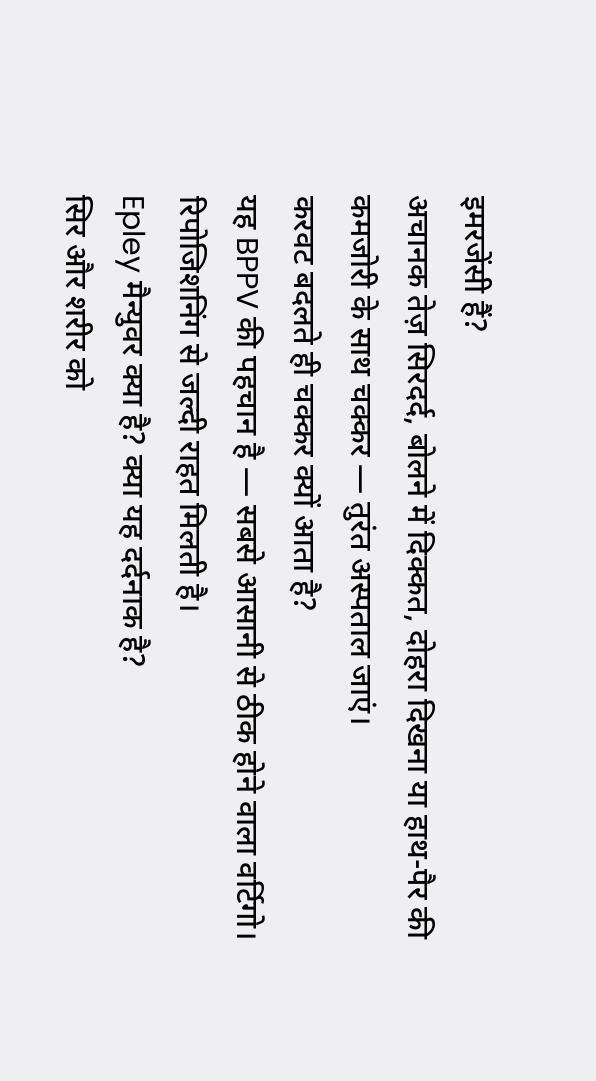इमरजेंसी हैं?
अचानक तेज़ सिरदर्द, बोलने में दिक्कत, दोहरा दिखना या हाथ-पैर की कमजोरी के साथ चक्कर — तुरंत अस्पताल जाएं।
करवट बदलते ही चक्कर क्यों आता है?
यह BPPV की पहचान है — सबसे आसानी से ठीक होने वाला वर्टिगो। रिपोजिशनिंग से जल्दी राहत मिलती है।
Epley मैन्युवर क्या है? क्या यह दर्दनाक है?
सिर और शरीर को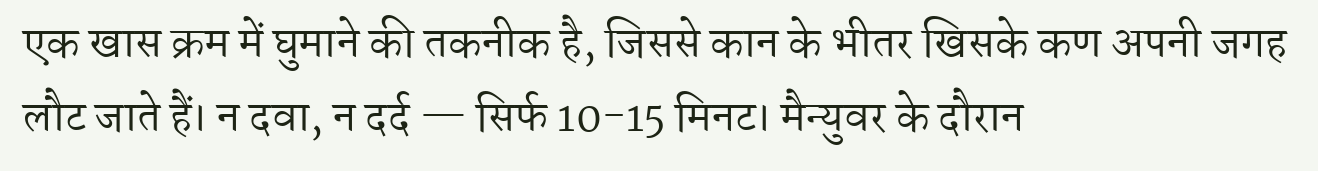एक खास क्रम में घुमाने की तकनीक है, जिससे कान के भीतर खिसके कण अपनी जगह लौट जाते हैं। न दवा, न दर्द — सिर्फ 10-15 मिनट। मैन्युवर के दौरान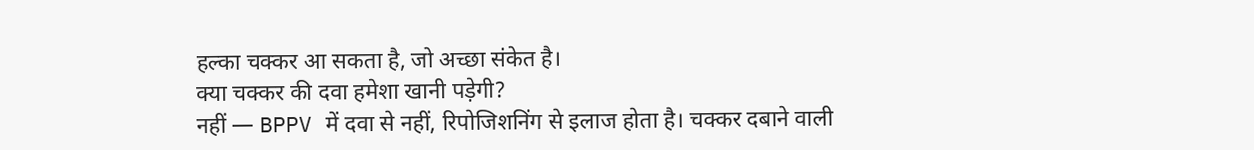हल्का चक्कर आ सकता है, जो अच्छा संकेत है।
क्या चक्कर की दवा हमेशा खानी पड़ेगी?
नहीं — BPPV में दवा से नहीं, रिपोजिशनिंग से इलाज होता है। चक्कर दबाने वाली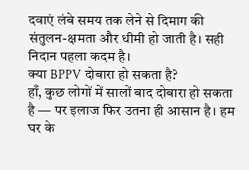दवाएं लंबे समय तक लेने से दिमाग की संतुलन-क्षमता और धीमी हो जाती है। सही निदान पहला कदम है।
क्या BPPV दोबारा हो सकता है?
हाँ, कुछ लोगों में सालों बाद दोबारा हो सकता है — पर इलाज फिर उतना ही आसान है। हम घर के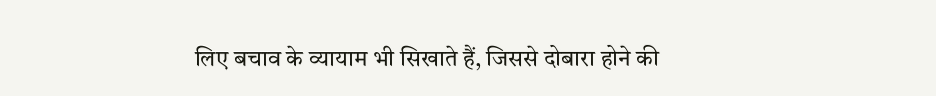लिए बचाव के व्यायाम भी सिखाते हैं, जिससे दोबारा होने की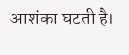आशंका घटती है।